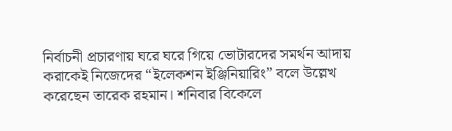নির্বাচনী প্রচারণায় ঘরে ঘরে গিয়ে ভোটারদের সমর্থন আদায় করাকেই নিজেদের “ইলেকশন ইঞ্জিনিয়ারিং” বলে উল্লেখ করেছেন তারেক রহমান। শনিবার বিকেলে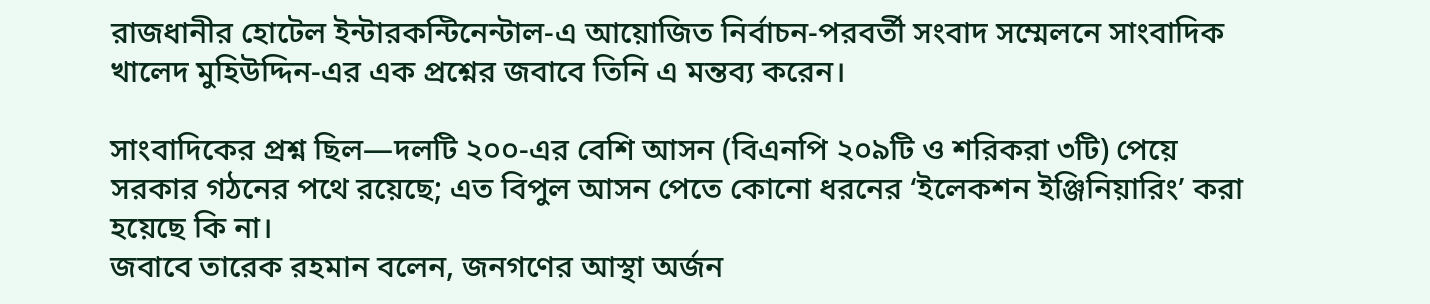রাজধানীর হোটেল ইন্টারকন্টিনেন্টাল-এ আয়োজিত নির্বাচন-পরবর্তী সংবাদ সম্মেলনে সাংবাদিক খালেদ মুহিউদ্দিন-এর এক প্রশ্নের জবাবে তিনি এ মন্তব্য করেন।

সাংবাদিকের প্রশ্ন ছিল—দলটি ২০০-এর বেশি আসন (বিএনপি ২০৯টি ও শরিকরা ৩টি) পেয়ে সরকার গঠনের পথে রয়েছে; এত বিপুল আসন পেতে কোনো ধরনের ‘ইলেকশন ইঞ্জিনিয়ারিং’ করা হয়েছে কি না।
জবাবে তারেক রহমান বলেন, জনগণের আস্থা অর্জন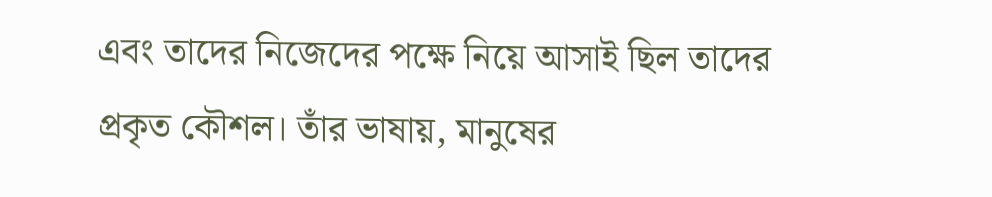এবং তাদের নিজেদের পক্ষে নিয়ে আসাই ছিল তাদের প্রকৃত কৌশল। তাঁর ভাষায়, মানুষের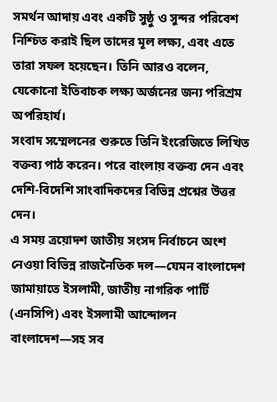সমর্থন আদায় এবং একটি সুষ্ঠু ও সুন্দর পরিবেশ নিশ্চিত করাই ছিল তাদের মূল লক্ষ্য, এবং এতে তারা সফল হয়েছেন। তিনি আরও বলেন, যেকোনো ইতিবাচক লক্ষ্য অর্জনের জন্য পরিশ্রম অপরিহার্য।
সংবাদ সম্মেলনের শুরুতে তিনি ইংরেজিতে লিখিত বক্তব্য পাঠ করেন। পরে বাংলায় বক্তব্য দেন এবং দেশি-বিদেশি সাংবাদিকদের বিভিন্ন প্রশ্নের উত্তর দেন।
এ সময় ত্রয়োদশ জাতীয় সংসদ নির্বাচনে অংশ নেওয়া বিভিন্ন রাজনৈতিক দল—যেমন বাংলাদেশ জামায়াতে ইসলামী, জাতীয় নাগরিক পার্টি (এনসিপি) এবং ইসলামী আন্দোলন বাংলাদেশ—সহ সব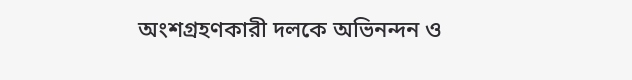অংশগ্রহণকারী দলকে অভিনন্দন ও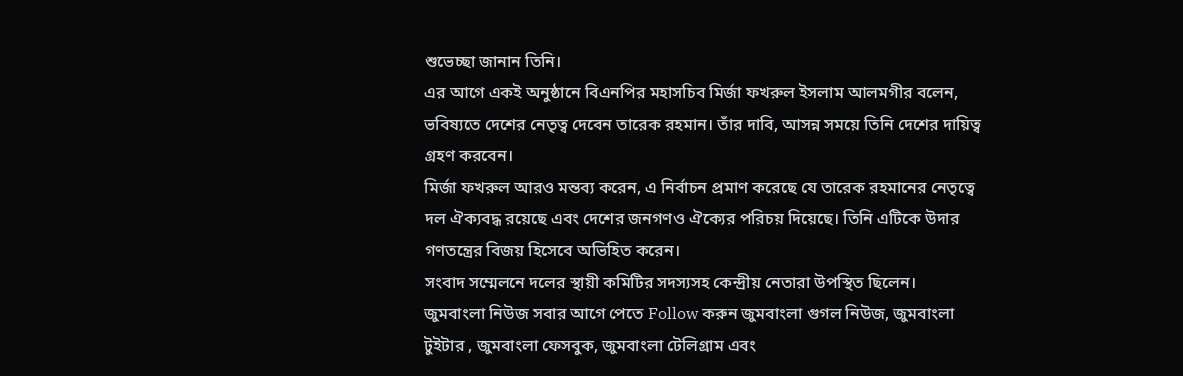শুভেচ্ছা জানান তিনি।
এর আগে একই অনুষ্ঠানে বিএনপির মহাসচিব মির্জা ফখরুল ইসলাম আলমগীর বলেন, ভবিষ্যতে দেশের নেতৃত্ব দেবেন তারেক রহমান। তাঁর দাবি, আসন্ন সময়ে তিনি দেশের দায়িত্ব গ্রহণ করবেন।
মির্জা ফখরুল আরও মন্তব্য করেন, এ নির্বাচন প্রমাণ করেছে যে তারেক রহমানের নেতৃত্বে দল ঐক্যবদ্ধ রয়েছে এবং দেশের জনগণও ঐক্যের পরিচয় দিয়েছে। তিনি এটিকে উদার গণতন্ত্রের বিজয় হিসেবে অভিহিত করেন।
সংবাদ সম্মেলনে দলের স্থায়ী কমিটির সদস্যসহ কেন্দ্রীয় নেতারা উপস্থিত ছিলেন।
জুমবাংলা নিউজ সবার আগে পেতে Follow করুন জুমবাংলা গুগল নিউজ, জুমবাংলা টুইটার , জুমবাংলা ফেসবুক, জুমবাংলা টেলিগ্রাম এবং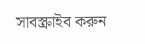সাবস্ক্রাইব করুন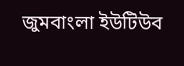জুমবাংলা ইউটিউব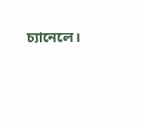চ্যানেলে।